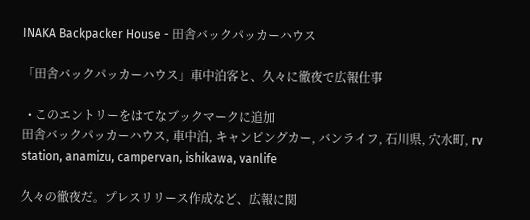INAKA Backpacker House - 田舎バックパッカーハウス

「田舎バックパッカーハウス」車中泊客と、久々に徹夜で広報仕事

  • このエントリーをはてなブックマークに追加
田舎バックパッカーハウス, 車中泊, キャンピングカー, バンライフ, 石川県, 穴水町, rv station, anamizu, campervan, ishikawa, vanlife

久々の徹夜だ。プレスリリース作成など、広報に関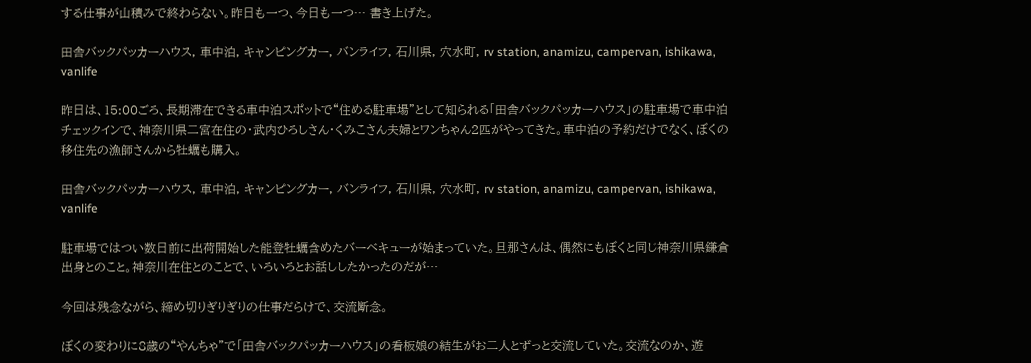する仕事が山積みで終わらない。昨日も一つ、今日も一つ… 書き上げた。

田舎バックパッカーハウス, 車中泊, キャンピングカー, バンライフ, 石川県, 穴水町, rv station, anamizu, campervan, ishikawa, vanlife

昨日は、15:00ごろ、長期滞在できる車中泊スポットで“住める駐車場”として知られる「田舎バックパッカーハウス」の駐車場で車中泊チェックインで、神奈川県二宮在住の・武内ひろしさん・くみこさん夫婦とワンちゃん2匹がやってきた。車中泊の予約だけでなく、ぼくの移住先の漁師さんから牡蠣も購入。

田舎バックパッカーハウス, 車中泊, キャンピングカー, バンライフ, 石川県, 穴水町, rv station, anamizu, campervan, ishikawa, vanlife

駐車場ではつい数日前に出荷開始した能登牡蠣含めたバーベキューが始まっていた。旦那さんは、偶然にもぼくと同じ神奈川県鎌倉出身とのこと。神奈川在住とのことで、いろいろとお話ししたかったのだが…

今回は残念ながら、締め切りぎりぎりの仕事だらけで、交流断念。

ぼくの変わりに8歳の“やんちゃ”で「田舎バックパッカーハウス」の看板娘の結生がお二人とずっと交流していた。交流なのか、遊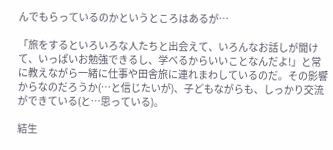んでもらっているのかというところはあるが…

「旅をするといろいろな人たちと出会えて、いろんなお話しが聞けて、いっぱいお勉強できるし、学べるからいいことなんだよ!」と常に教えながら一緒に仕事や田舎旅に連れまわしているのだ。その影響からなのだろうか(…と信じたいが)、子どもながらも、しっかり交流ができている(と…思っている)。

結生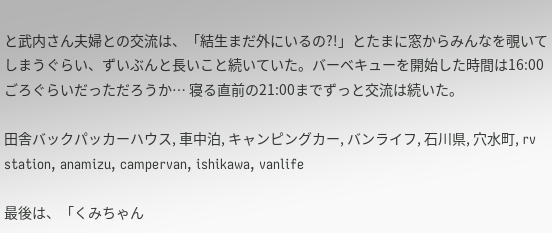と武内さん夫婦との交流は、「結生まだ外にいるの?!」とたまに窓からみんなを覗いてしまうぐらい、ずいぶんと長いこと続いていた。バーベキューを開始した時間は16:00ごろぐらいだっただろうか… 寝る直前の21:00までずっと交流は続いた。

田舎バックパッカーハウス, 車中泊, キャンピングカー, バンライフ, 石川県, 穴水町, rv station, anamizu, campervan, ishikawa, vanlife

最後は、「くみちゃん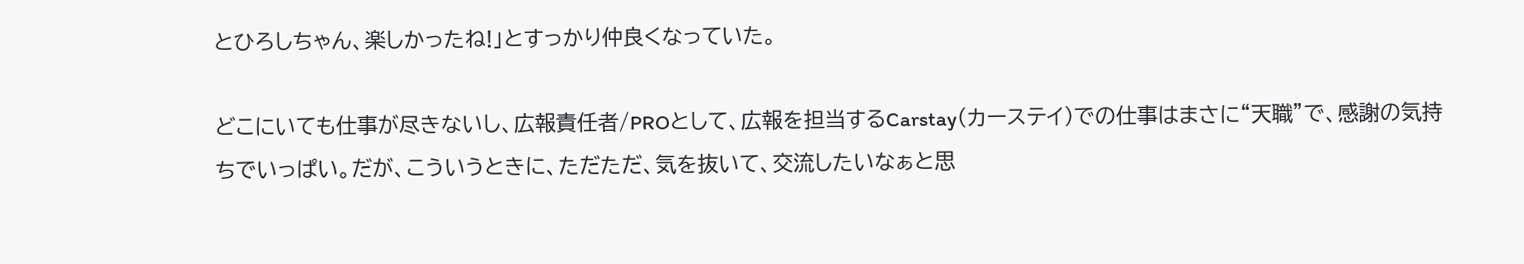とひろしちゃん、楽しかったね!」とすっかり仲良くなっていた。

どこにいても仕事が尽きないし、広報責任者/PROとして、広報を担当するCarstay(カーステイ)での仕事はまさに“天職”で、感謝の気持ちでいっぱい。だが、こういうときに、ただただ、気を抜いて、交流したいなぁと思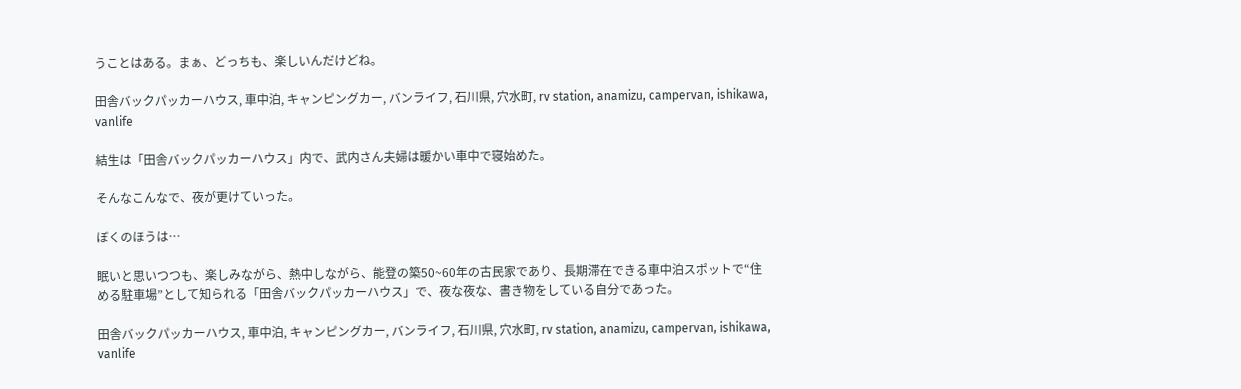うことはある。まぁ、どっちも、楽しいんだけどね。

田舎バックパッカーハウス, 車中泊, キャンピングカー, バンライフ, 石川県, 穴水町, rv station, anamizu, campervan, ishikawa, vanlife

結生は「田舎バックパッカーハウス」内で、武内さん夫婦は暖かい車中で寝始めた。

そんなこんなで、夜が更けていった。

ぼくのほうは…

眠いと思いつつも、楽しみながら、熱中しながら、能登の築50~60年の古民家であり、長期滞在できる車中泊スポットで“住める駐車場”として知られる「田舎バックパッカーハウス」で、夜な夜な、書き物をしている自分であった。

田舎バックパッカーハウス, 車中泊, キャンピングカー, バンライフ, 石川県, 穴水町, rv station, anamizu, campervan, ishikawa, vanlife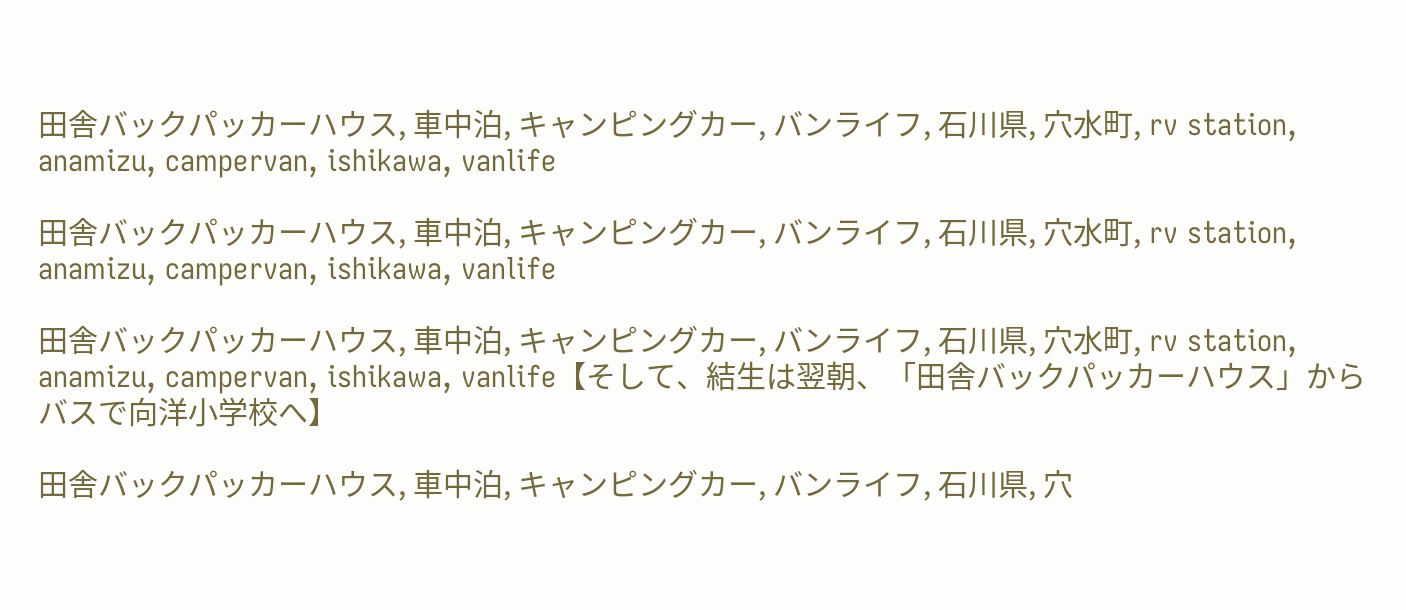田舎バックパッカーハウス, 車中泊, キャンピングカー, バンライフ, 石川県, 穴水町, rv station, anamizu, campervan, ishikawa, vanlife

田舎バックパッカーハウス, 車中泊, キャンピングカー, バンライフ, 石川県, 穴水町, rv station, anamizu, campervan, ishikawa, vanlife

田舎バックパッカーハウス, 車中泊, キャンピングカー, バンライフ, 石川県, 穴水町, rv station, anamizu, campervan, ishikawa, vanlife【そして、結生は翌朝、「田舎バックパッカーハウス」からバスで向洋小学校へ】

田舎バックパッカーハウス, 車中泊, キャンピングカー, バンライフ, 石川県, 穴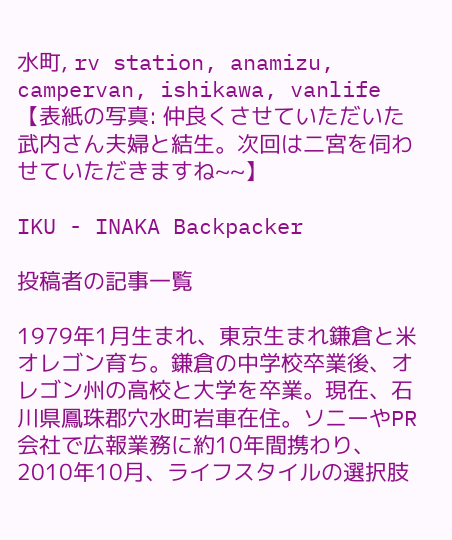水町, rv station, anamizu, campervan, ishikawa, vanlife【表紙の写真: 仲良くさせていただいた武内さん夫婦と結生。次回は二宮を伺わせていただきますね~~】

IKU - INAKA Backpacker

投稿者の記事一覧

1979年1月生まれ、東京生まれ鎌倉と米オレゴン育ち。鎌倉の中学校卒業後、オレゴン州の高校と大学を卒業。現在、石川県鳳珠郡穴水町岩車在住。ソニーやPR会社で広報業務に約10年間携わり、2010年10月、ライフスタイルの選択肢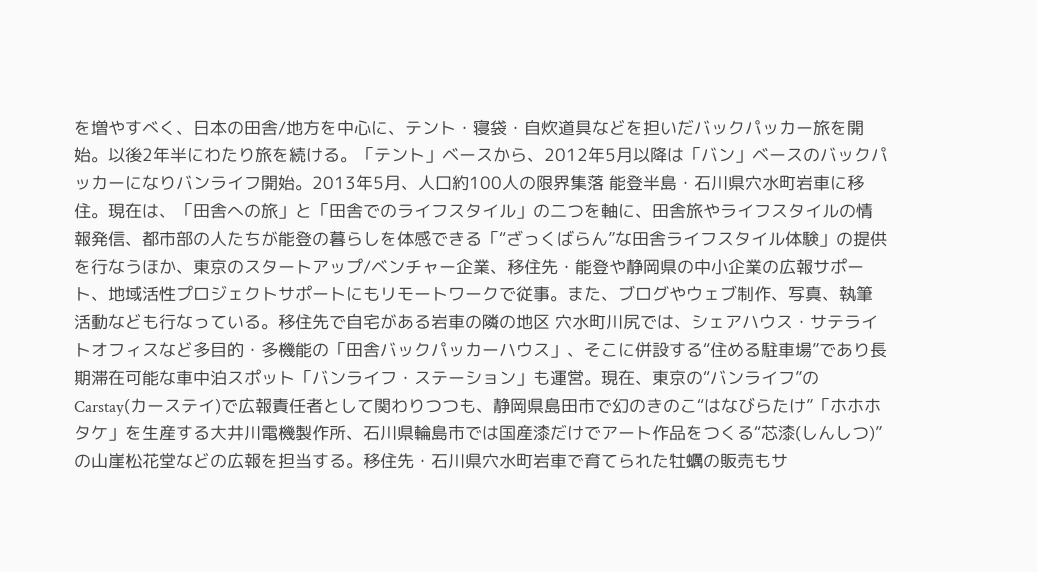を増やすべく、日本の田舎/地方を中心に、テント・寝袋・自炊道具などを担いだバックパッカー旅を開始。以後2年半にわたり旅を続ける。「テント」ベースから、2012年5月以降は「バン」ベースのバックパッカーになりバンライフ開始。2013年5月、人口約100人の限界集落 能登半島・石川県穴水町岩車に移住。現在は、「田舎への旅」と「田舎でのライフスタイル」の二つを軸に、田舎旅やライフスタイルの情報発信、都市部の人たちが能登の暮らしを体感できる「“ざっくばらん”な田舎ライフスタイル体験」の提供を行なうほか、東京のスタートアップ/ベンチャー企業、移住先・能登や静岡県の中小企業の広報サポート、地域活性プロジェクトサポートにもリモートワークで従事。また、ブログやウェブ制作、写真、執筆活動なども行なっている。移住先で自宅がある岩車の隣の地区 穴水町川尻では、シェアハウス・サテライトオフィスなど多目的・多機能の「田舎バックパッカーハウス」、そこに併設する“住める駐車場”であり長期滞在可能な車中泊スポット「バンライフ・ステーション」も運営。現在、東京の“バンライフ”のCarstay(カーステイ)で広報責任者として関わりつつも、静岡県島田市で幻のきのこ“はなびらたけ”「ホホホタケ」を生産する大井川電機製作所、石川県輪島市では国産漆だけでアート作品をつくる“芯漆(しんしつ)”の山崖松花堂などの広報を担当する。移住先・石川県穴水町岩車で育てられた牡蠣の販売もサ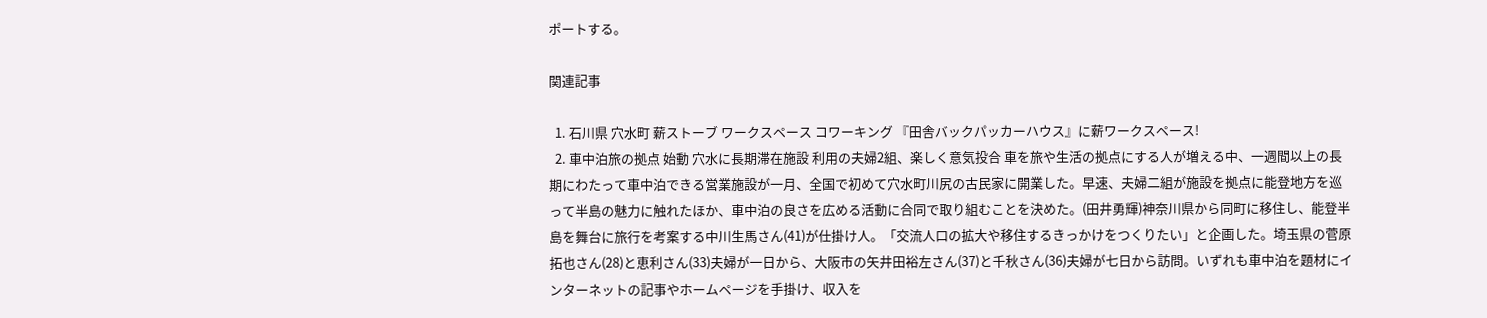ポートする。

関連記事

  1. 石川県 穴水町 薪ストーブ ワークスペース コワーキング 『田舎バックパッカーハウス』に薪ワークスペース!
  2. 車中泊旅の拠点 始動 穴水に長期滞在施設 利用の夫婦2組、楽しく意気投合 車を旅や生活の拠点にする人が増える中、一週間以上の長期にわたって車中泊できる営業施設が一月、全国で初めて穴水町川尻の古民家に開業した。早速、夫婦二組が施設を拠点に能登地方を巡って半島の魅力に触れたほか、車中泊の良さを広める活動に合同で取り組むことを決めた。(田井勇輝)神奈川県から同町に移住し、能登半島を舞台に旅行を考案する中川生馬さん(41)が仕掛け人。「交流人口の拡大や移住するきっかけをつくりたい」と企画した。埼玉県の菅原拓也さん(28)と恵利さん(33)夫婦が一日から、大阪市の矢井田裕左さん(37)と千秋さん(36)夫婦が七日から訪問。いずれも車中泊を題材にインターネットの記事やホームページを手掛け、収入を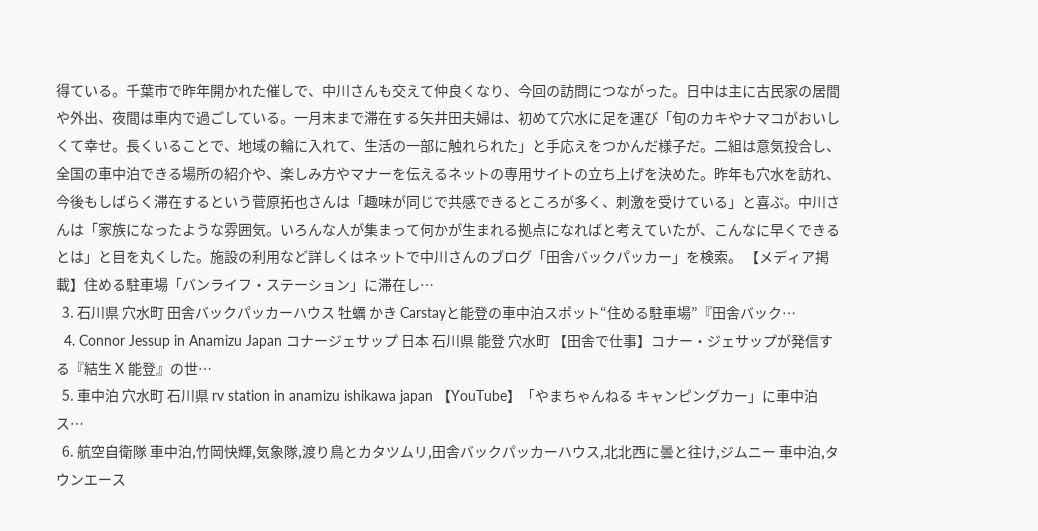得ている。千葉市で昨年開かれた催しで、中川さんも交えて仲良くなり、今回の訪問につながった。日中は主に古民家の居間や外出、夜間は車内で過ごしている。一月末まで滞在する矢井田夫婦は、初めて穴水に足を運び「旬のカキやナマコがおいしくて幸せ。長くいることで、地域の輪に入れて、生活の一部に触れられた」と手応えをつかんだ様子だ。二組は意気投合し、全国の車中泊できる場所の紹介や、楽しみ方やマナーを伝えるネットの専用サイトの立ち上げを決めた。昨年も穴水を訪れ、今後もしばらく滞在するという菅原拓也さんは「趣味が同じで共感できるところが多く、刺激を受けている」と喜ぶ。中川さんは「家族になったような雰囲気。いろんな人が集まって何かが生まれる拠点になればと考えていたが、こんなに早くできるとは」と目を丸くした。施設の利用など詳しくはネットで中川さんのブログ「田舎バックパッカー」を検索。 【メディア掲載】住める駐車場「バンライフ・ステーション」に滞在し…
  3. 石川県 穴水町 田舎バックパッカーハウス 牡蠣 かき Carstayと能登の車中泊スポット“住める駐車場”『田舎バック…
  4. Connor Jessup in Anamizu Japan コナージェサップ 日本 石川県 能登 穴水町 【田舎で仕事】コナー・ジェサップが発信する『結生 X 能登』の世…
  5. 車中泊 穴水町 石川県 rv station in anamizu ishikawa japan 【YouTube】「やまちゃんねる キャンピングカー」に車中泊ス…
  6. 航空自衛隊 車中泊,竹岡快輝,気象隊,渡り鳥とカタツムリ,田舎バックパッカーハウス,北北西に曇と往け,ジムニー 車中泊,タウンエース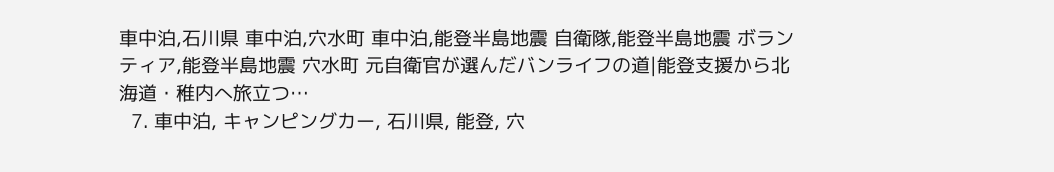車中泊,石川県 車中泊,穴水町 車中泊,能登半島地震 自衛隊,能登半島地震 ボランティア,能登半島地震 穴水町 元自衛官が選んだバンライフの道|能登支援から北海道・稚内へ旅立つ…
  7. 車中泊, キャンピングカー, 石川県, 能登, 穴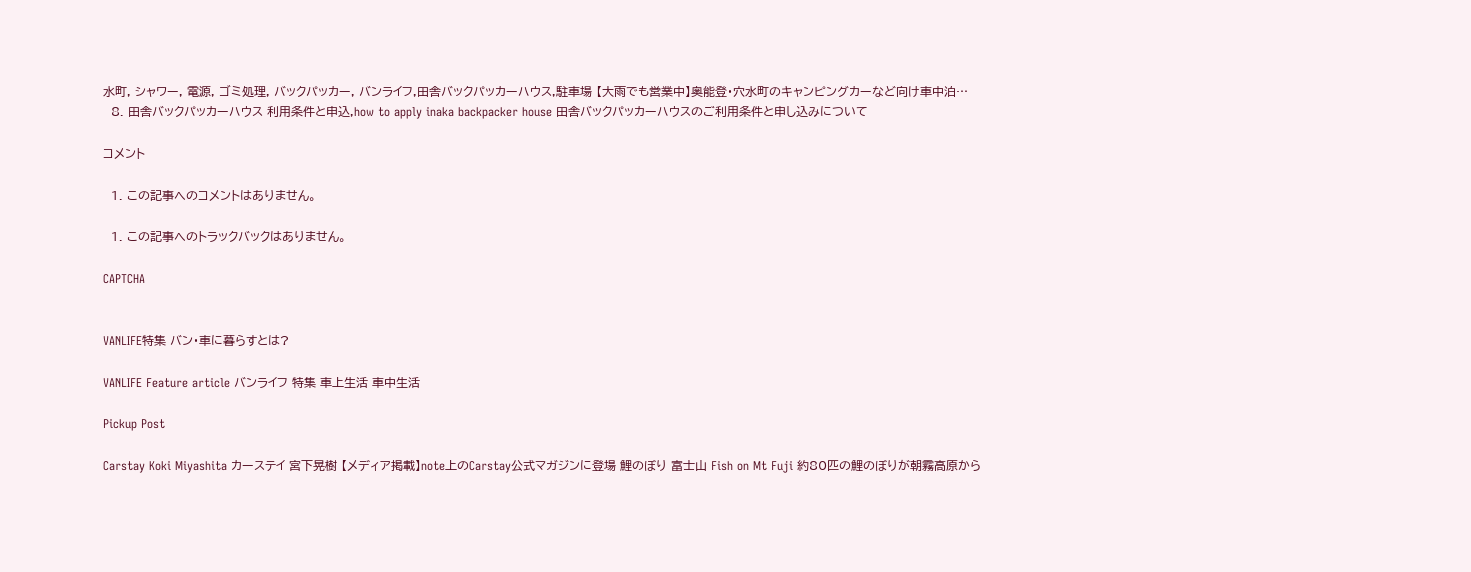水町, シャワー, 電源, ゴミ処理, バックパッカー, バンライフ,田舎バックパッカーハウス,駐車場 【大雨でも営業中】奥能登・穴水町のキャンピングカーなど向け車中泊…
  8. 田舎バックパッカーハウス 利用条件と申込,how to apply inaka backpacker house 田舎バックパッカーハウスのご利用条件と申し込みについて

コメント

  1. この記事へのコメントはありません。

  1. この記事へのトラックバックはありません。

CAPTCHA


VANLIFE特集 バン・車に暮らすとは?

VANLIFE Feature article バンライフ 特集 車上生活 車中生活

Pickup Post

Carstay Koki Miyashita カーステイ 宮下晃樹 【メディア掲載】note上のCarstay公式マガジンに登場 鯉のぼり 富士山 Fish on Mt Fuji 約80匹の鯉のぼりが朝霧高原から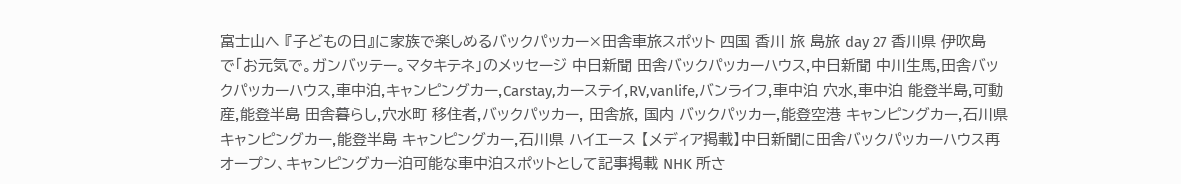富士山へ 『子どもの日』に家族で楽しめるバックパッカー×田舎車旅スポット 四国 香川 旅 島旅 day 27 香川県 伊吹島で「お元気で。ガンバッテー。マタキテネ」のメッセージ 中日新聞 田舎バックパッカーハウス,中日新聞 中川生馬,田舎バックパッカーハウス,車中泊,キャンピングカー,Carstay,カーステイ,RV,vanlife,バンライフ,車中泊 穴水,車中泊 能登半島,可動産,能登半島 田舎暮らし,穴水町 移住者,バックパッカー, 田舎旅, 国内 バックパッカー,能登空港 キャンピングカー,石川県 キャンピングカー,能登半島 キャンピングカー,石川県 ハイエース 【メディア掲載】中日新聞に田舎バックパッカーハウス再オープン、キャンピングカー泊可能な車中泊スポットとして記事掲載 NHK 所さ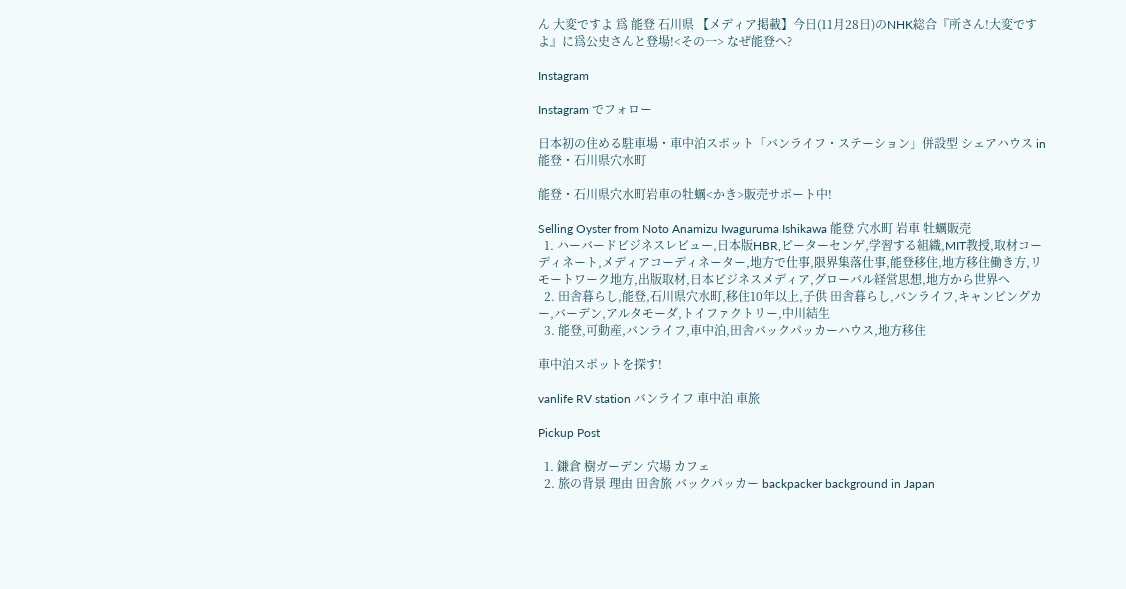ん 大変ですよ 爲 能登 石川県 【メディア掲載】今日(11月28日)のNHK総合『所さん!大変ですよ』に爲公史さんと登場!<その一> なぜ能登へ?

Instagram

Instagram でフォロー

日本初の住める駐車場・車中泊スポット「バンライフ・ステーション」併設型 シェアハウス in 能登・石川県穴水町

能登・石川県穴水町岩車の牡蠣<かき>販売サポート中!

Selling Oyster from Noto Anamizu Iwaguruma Ishikawa 能登 穴水町 岩車 牡蠣販売
  1. ハーバードビジネスレビュー,日本版HBR,ピーターセンゲ,学習する組織,MIT教授,取材コーディネート,メディアコーディネーター,地方で仕事,限界集落仕事,能登移住,地方移住働き方,リモートワーク地方,出版取材,日本ビジネスメディア,グローバル経営思想,地方から世界へ
  2. 田舎暮らし,能登,石川県穴水町,移住10年以上,子供 田舎暮らし,バンライフ,キャンピングカー,バーデン,アルタモーダ,トイファクトリー,中川結生
  3. 能登,可動産,バンライフ,車中泊,田舎バックパッカーハウス,地方移住

車中泊スポットを探す!

vanlife RV station バンライフ 車中泊 車旅

Pickup Post

  1. 鎌倉 樹ガーデン 穴場 カフェ
  2. 旅の背景 理由 田舎旅 バックパッカー backpacker background in Japan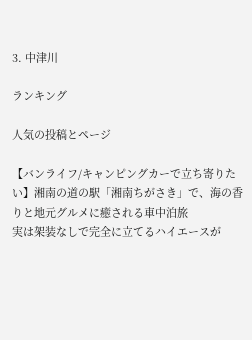3. 中津川

ランキング

人気の投稿とページ

【バンライフ/キャンピングカーで立ち寄りたい】湘南の道の駅「湘南ちがさき」で、海の香りと地元グルメに癒される車中泊旅
実は架装なしで完全に立てるハイエースが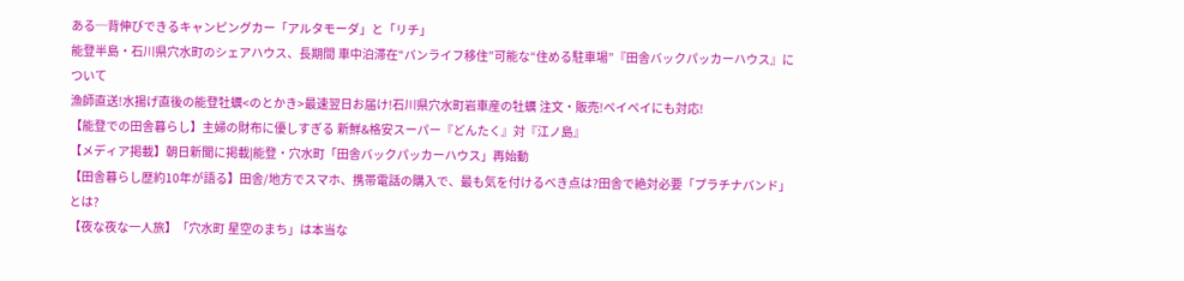ある─背伸びできるキャンピングカー「アルタモーダ」と「リチ」
能登半島・石川県穴水町のシェアハウス、長期間 車中泊滞在“バンライフ移住”可能な“住める駐車場”『田舎バックパッカーハウス』について
漁師直送!水揚げ直後の能登牡蠣<のとかき>最速翌日お届け!石川県穴水町岩車産の牡蠣 注文・販売!ペイペイにも対応!
【能登での田舎暮らし】主婦の財布に優しすぎる 新鮮&格安スーパー『どんたく』対『江ノ島』
【メディア掲載】朝日新聞に掲載|能登・穴水町「田舎バックパッカーハウス」再始動
【田舎暮らし歴約10年が語る】田舎/地方でスマホ、携帯電話の購入で、最も気を付けるべき点は?田舎で絶対必要「プラチナバンド」とは?
【夜な夜な一人旅】「穴水町 星空のまち」は本当な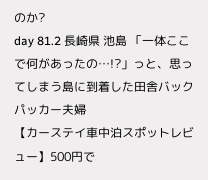のか?
day 81.2 長崎県 池島 「一体ここで何があったの…!?」っと、思ってしまう島に到着した田舎バックパッカー夫婦
【カーステイ車中泊スポットレビュー】500円で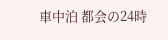車中泊 都会の24時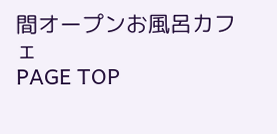間オープンお風呂カフェ
PAGE TOP